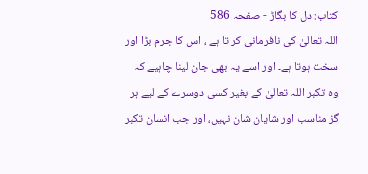کتاب: دل کا بگاڑ - صفحہ 586
اللہ تعالیٰ کی نافرمانی کر تا ہے ، اس کا جرم بڑا اور سخت ہوتا ہے۔ اور اسے یہ بھی جان لینا چاہیے کہ وہ تکبر اللہ تعالیٰ کے بغیر کسی دوسرے کے لیے ہر گز مناسب اور شایان شان نہیں، اور جب انسان تکبر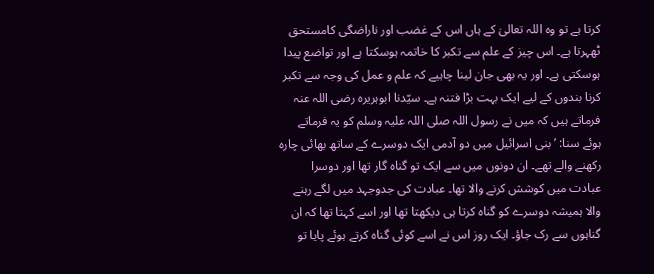کرتا ہے تو وہ اللہ تعالیٰ کے ہاں اس کے غضب اور ناراضگی کامستحق ٹھہرتا ہے۔ اس چیز کے علم سے تکبر کا خاتمہ ہوسکتا ہے اور تواضع پیدا ہوسکتی ہے۔ اور یہ بھی جان لینا چاہیے کہ علم و عمل کی وجہ سے تکبر کرنا بندوں کے لیے ایک بہت بڑا فتنہ ہے۔ سیّدنا ابوہریرہ رضی اللہ عنہ فرماتے ہیں کہ میں نے رسول اللہ صلی اللہ علیہ وسلم کو یہ فرماتے ہوئے سنا: ’ بنی اسرائیل میں دو آدمی ایک دوسرے کے ساتھ بھائی چارہ رکھنے والے تھے۔ ان دونوں میں سے ایک تو گناہ گار تھا اور دوسرا عبادت میں کوشش کرنے والا تھا۔ عبادت کی جدوجہد میں لگے رہنے والا ہمیشہ دوسرے کو گناہ کرتا ہی دیکھتا تھا اور اسے کہتا تھا کہ ان گناہوں سے رک جاؤ۔ ایک روز اس نے اسے کوئی گناہ کرتے ہوئے پایا تو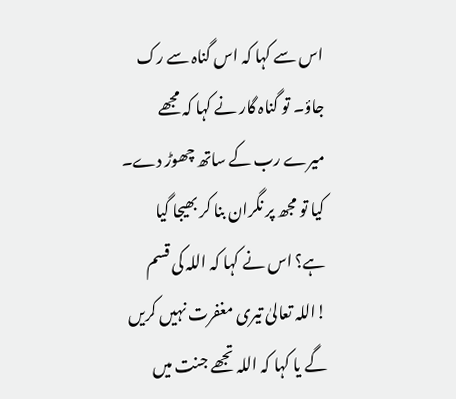اس سے کہا کہ اس گناہ سے رک جاؤ۔ تو گناہ گار نے کہا کہ مجھے میرے رب کے ساتھ چھوڑ دے۔ کیا تو مجھ پر نگران بنا کر بھیجا گیا ہے؟ اس نے کہا کہ اللہ کی قسم !اللہ تعالیٰ تیری مغفرت نہیں کریں گے یا کہا کہ اللہ تجھے جنت میں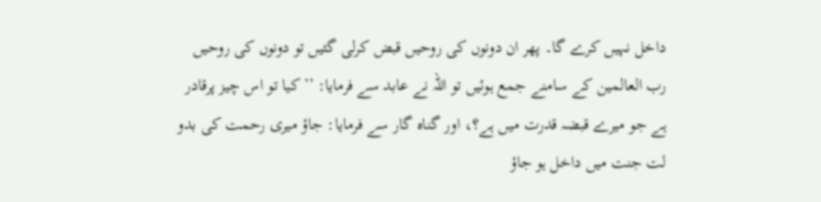داخل نہیں کرے گا۔ پھر ان دونوں کی روحیں قبض کرلی گئیں تو دونوں کی روحیں رب العالمین کے سامنے جمع ہوئیں تو اللہ نے عابد سے فرمایا: ’’کیا تو اس چیز پرقادر ہے جو میرے قبضہ قدرت میں ہے؟، اور گناہ گار سے فرمایا: جاؤ میری رحمت کی بدو لت جنت میں داخل ہو جاؤ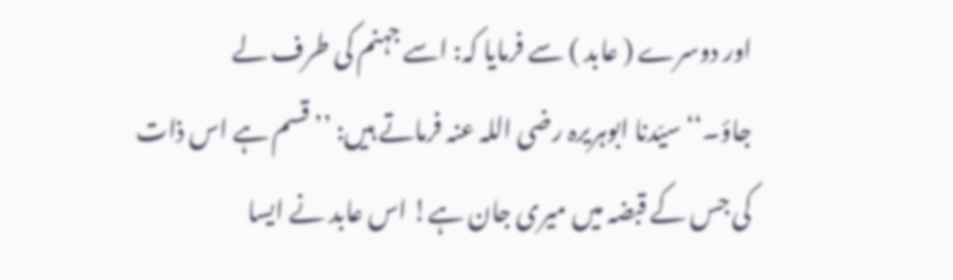اور دوسرے ( عابد ) سے فرمایا کہ: اسے جہنم کی طرف لے جاؤ۔‘‘سیّدنا ابوہریرہ رضی اللہ عنہ فرماتے ہیں: ’’قسم ہے اس ذات کی جس کے قبضہ میں میری جان ہے! اس عابد نے ایسا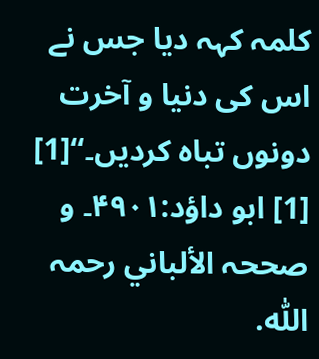کلمہ کہہ دیا جس نے اس کی دنیا و آخرت دونوں تباہ کردیں۔‘‘[1]
[1] ابو داؤد:۴۹۰۱۔ و صححہ الألباني رحمہ اللّٰہ.